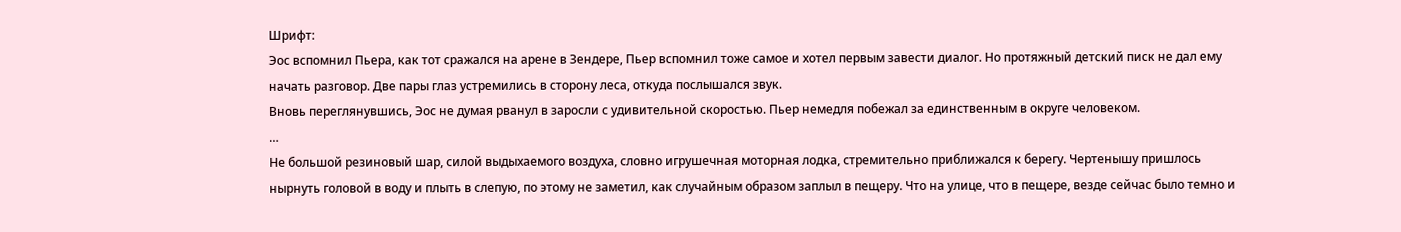Шрифт:
Эос вспомнил Пьера, как тот сражался на арене в Зендере, Пьер вспомнил тоже самое и хотел первым завести диалог. Но протяжный детский писк не дал ему начать разговор. Две пары глаз устремились в сторону леса, откуда послышался звук.
Вновь переглянувшись, Эос не думая рванул в заросли с удивительной скоростью. Пьер немедля побежал за единственным в округе человеком.
…
Не большой резиновый шар, силой выдыхаемого воздуха, словно игрушечная моторная лодка, стремительно приближался к берегу. Чертенышу пришлось нырнуть головой в воду и плыть в слепую, по этому не заметил, как случайным образом заплыл в пещеру. Что на улице, что в пещере, везде сейчас было темно и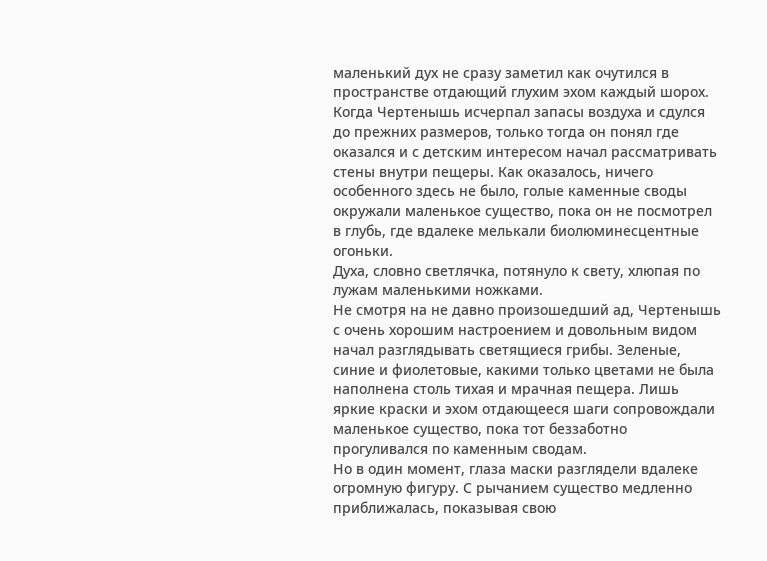маленький дух не сразу заметил как очутился в пространстве отдающий глухим эхом каждый шорох.
Когда Чертенышь исчерпал запасы воздуха и сдулся до прежних размеров, только тогда он понял где оказался и с детским интересом начал рассматривать стены внутри пещеры. Как оказалось, ничего особенного здесь не было, голые каменные своды окружали маленькое существо, пока он не посмотрел в глубь, где вдалеке мелькали биолюминесцентные огоньки.
Духа, словно светлячка, потянуло к свету, хлюпая по лужам маленькими ножками.
Не смотря на не давно произошедший ад, Чертенышь с очень хорошим настроением и довольным видом начал разглядывать светящиеся грибы. Зеленые, синие и фиолетовые, какими только цветами не была наполнена столь тихая и мрачная пещера. Лишь яркие краски и эхом отдающееся шаги сопровождали маленькое существо, пока тот беззаботно прогуливался по каменным сводам.
Но в один момент, глаза маски разглядели вдалеке огромную фигуру. С рычанием существо медленно приближалась, показывая свою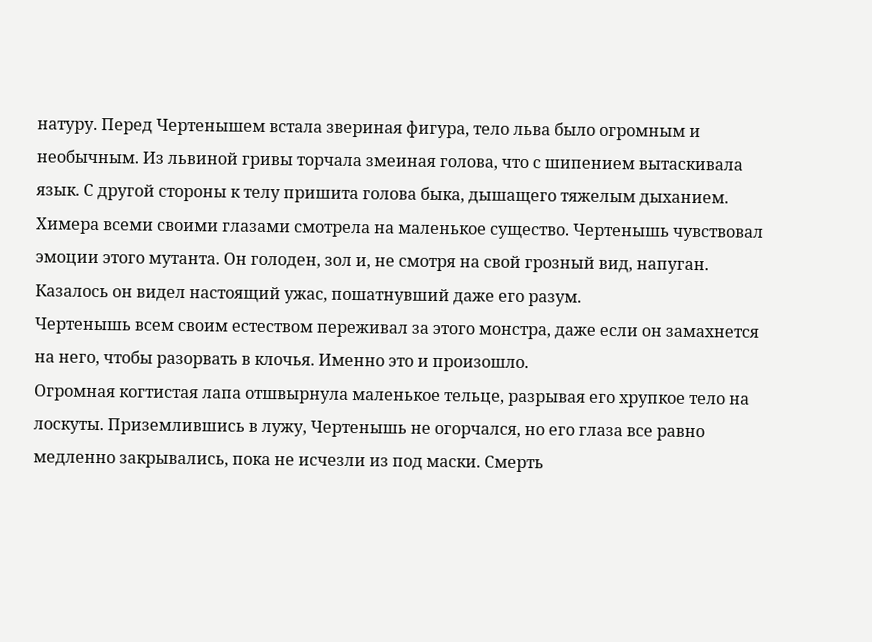натуру. Перед Чертенышем встала звериная фигура, тело льва было огромным и необычным. Из львиной гривы торчала змеиная голова, что с шипением вытаскивала язык. С другой стороны к телу пришита голова быка, дышащего тяжелым дыханием.
Химера всеми своими глазами смотрела на маленькое существо. Чертенышь чувствовал эмоции этого мутанта. Он голоден, зол и, не смотря на свой грозный вид, напуган. Казалось он видел настоящий ужас, пошатнувший даже его разум.
Чертенышь всем своим естеством переживал за этого монстра, даже если он замахнется на него, чтобы разорвать в клочья. Именно это и произошло.
Огромная когтистая лапа отшвырнула маленькое тельце, разрывая его хрупкое тело на лоскуты. Приземлившись в лужу, Чертенышь не огорчался, но его глаза все равно медленно закрывались, пока не исчезли из под маски. Смерть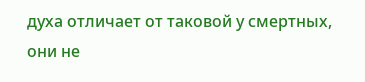духа отличает от таковой у смертных, они не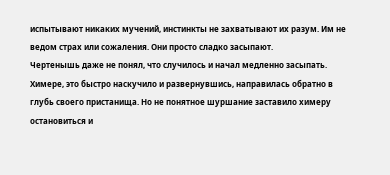испытывают никаких мучений, инстинкты не захватывают их разум. Им не ведом страх или сожаления. Они просто сладко засыпают.
Чертенышь даже не понял, что случилось и начал медленно засыпать.
Химере, это быстро наскучило и развернувшись, направилась обратно в глубь своего пристанища. Но не понятное шуршание заставило химеру остановиться и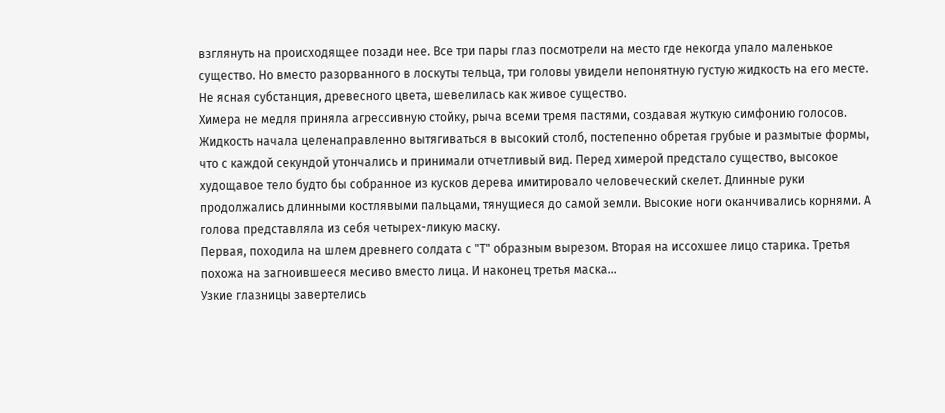взглянуть на происходящее позади нее. Все три пары глаз посмотрели на место где некогда упало маленькое существо. Но вместо разорванного в лоскуты тельца, три головы увидели непонятную густую жидкость на его месте.
Не ясная субстанция, древесного цвета, шевелилась как живое существо.
Химера не медля приняла агрессивную стойку, рыча всеми тремя пастями, создавая жуткую симфонию голосов.
Жидкость начала целенаправленно вытягиваться в высокий столб, постепенно обретая грубые и размытые формы, что с каждой секундой утончались и принимали отчетливый вид. Перед химерой предстало существо, высокое худощавое тело будто бы собранное из кусков дерева имитировало человеческий скелет. Длинные руки продолжались длинными костлявыми пальцами, тянущиеся до самой земли. Высокие ноги оканчивались корнями. А голова представляла из себя четырех-ликую маску.
Первая, походила на шлем древнего солдата с "Т" образным вырезом. Вторая на иссохшее лицо старика. Третья похожа на загноившееся месиво вместо лица. И наконец третья маска…
Узкие глазницы завертелись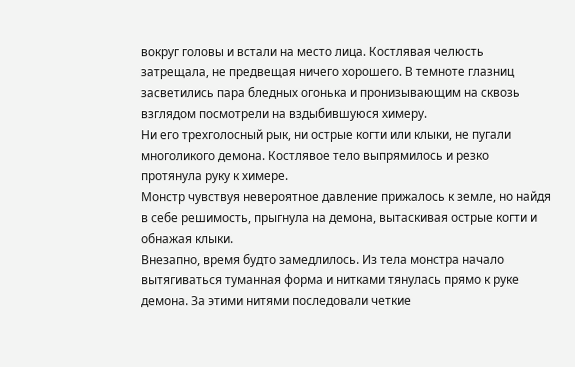вокруг головы и встали на место лица. Костлявая челюсть затрещала, не предвещая ничего хорошего. В темноте глазниц засветились пара бледных огонька и пронизывающим на сквозь взглядом посмотрели на вздыбившуюся химеру.
Ни его трехголосный рык, ни острые когти или клыки, не пугали многоликого демона. Костлявое тело выпрямилось и резко протянула руку к химере.
Монстр чувствуя невероятное давление прижалось к земле, но найдя в себе решимость, прыгнула на демона, вытаскивая острые когти и обнажая клыки.
Внезапно, время будто замедлилось. Из тела монстра начало вытягиваться туманная форма и нитками тянулась прямо к руке демона. За этими нитями последовали четкие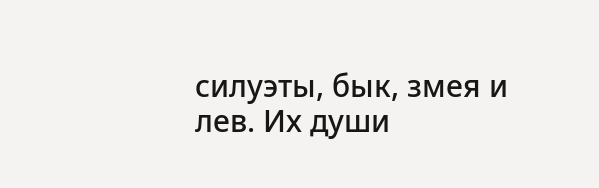силуэты, бык, змея и лев. Их души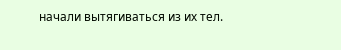начали вытягиваться из их тел.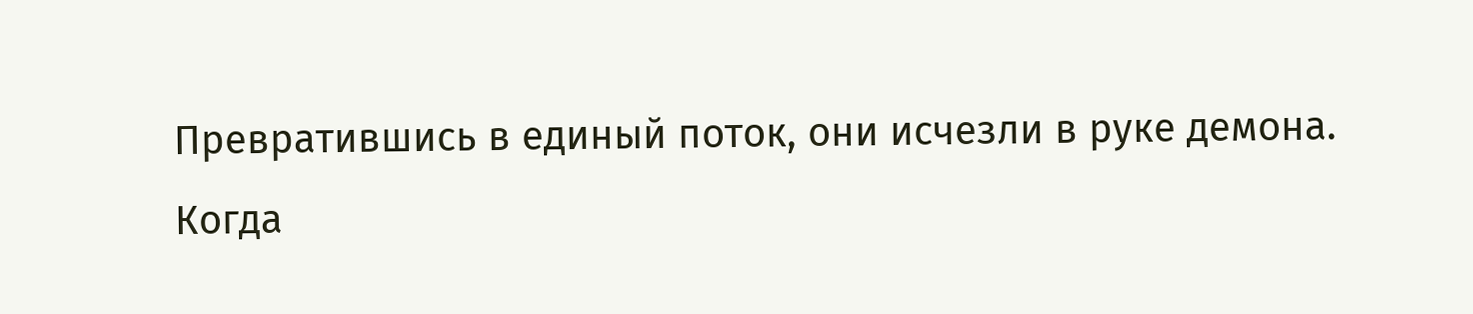Превратившись в единый поток, они исчезли в руке демона.
Когда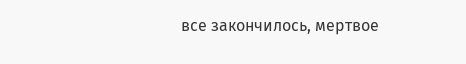все закончилось, мертвое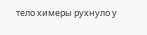тело химеры рухнуло у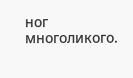ног многоликого.